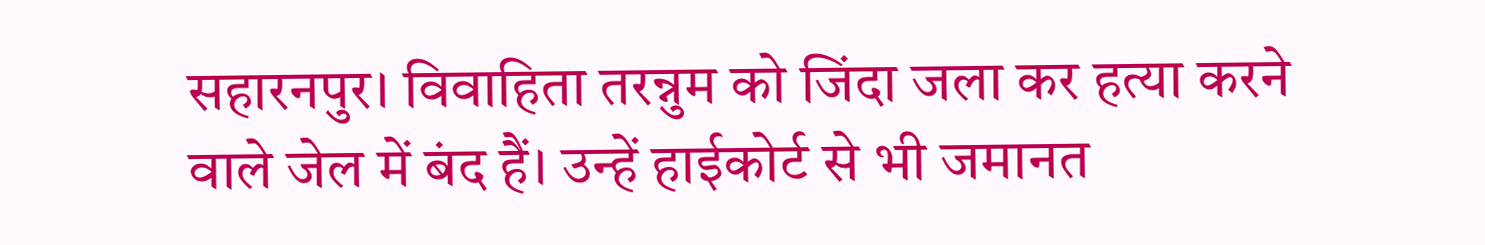सहारनपुर। विवाहिता तरन्नुम को जिंदा जला कर हत्या करने वाले जेल में बंद हैं। उन्हें हाईकोर्ट से भी जमानत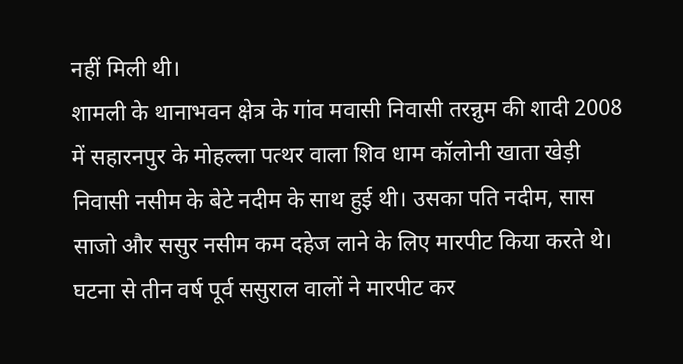नहीं मिली थी।
शामली के थानाभवन क्षेत्र के गांव मवासी निवासी तरन्नुम की शादी 2008 में सहारनपुर के मोहल्ला पत्थर वाला शिव धाम कॉलोनी खाता खेड़ी निवासी नसीम के बेटे नदीम के साथ हुई थी। उसका पति नदीम, सास साजो और ससुर नसीम कम दहेज लाने के लिए मारपीट किया करते थे। घटना से तीन वर्ष पूर्व ससुराल वालों ने मारपीट कर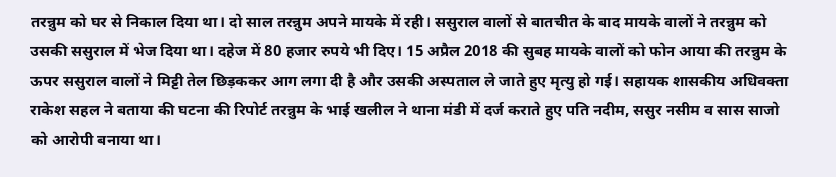तरन्नुम को घर से निकाल दिया था। दो साल तरन्नुम अपने मायके में रही। ससुराल वालों से बातचीत के बाद मायके वालों ने तरन्नुम को उसकी ससुराल में भेज दिया था। दहेज में 80 हजार रुपये भी दिए। 15 अप्रैल 2018 की सुबह मायके वालों को फोन आया की तरन्नुम के ऊपर ससुराल वालों ने मिट्टी तेल छिड़ककर आग लगा दी है और उसकी अस्पताल ले जाते हुए मृत्यु हो गई। सहायक शासकीय अधिवक्ता राकेश सहल ने बताया की घटना की रिपोर्ट तरन्नुम के भाई खलील ने थाना मंडी में दर्ज कराते हुए पति नदीम, ससुर नसीम व सास साजो को आरोपी बनाया था।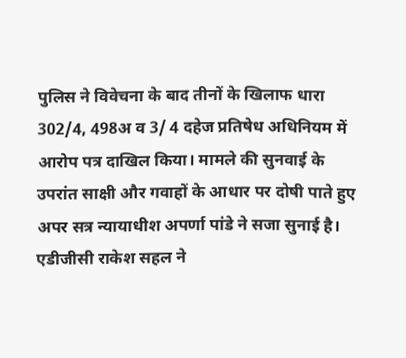पुलिस ने विवेचना के बाद तीनों के खिलाफ धारा 302/4, 498अ व 3/ 4 दहेज प्रतिषेध अधिनियम में आरोप पत्र दाखिल किया। मामले की सुनवाई के उपरांत साक्षी और गवाहों के आधार पर दोषी पाते हुए अपर सत्र न्यायाधीश अपर्णा पांडे ने सजा सुनाई है। एडीजीसी राकेश सहल ने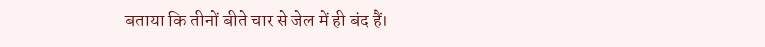बताया कि तीनों बीते चार से जेल में ही बंद हैं।